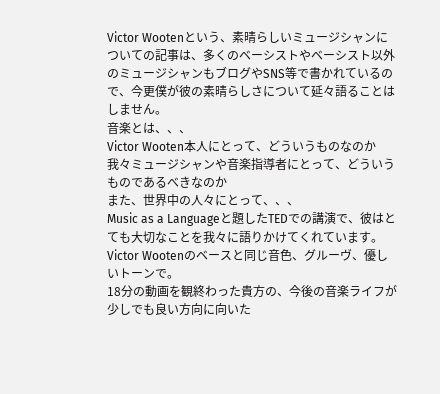Victor Wootenという、素晴らしいミュージシャンについての記事は、多くのベーシストやベーシスト以外のミュージシャンもブログやSNS等で書かれているので、今更僕が彼の素晴らしさについて延々語ることはしません。
音楽とは、、、
Victor Wooten本人にとって、どういうものなのか
我々ミュージシャンや音楽指導者にとって、どういうものであるべきなのか
また、世界中の人々にとって、、、
Music as a Languageと題したTEDでの講演で、彼はとても大切なことを我々に語りかけてくれています。
Victor Wootenのベースと同じ音色、グルーヴ、優しいトーンで。
18分の動画を観終わった貴方の、今後の音楽ライフが少しでも良い方向に向いた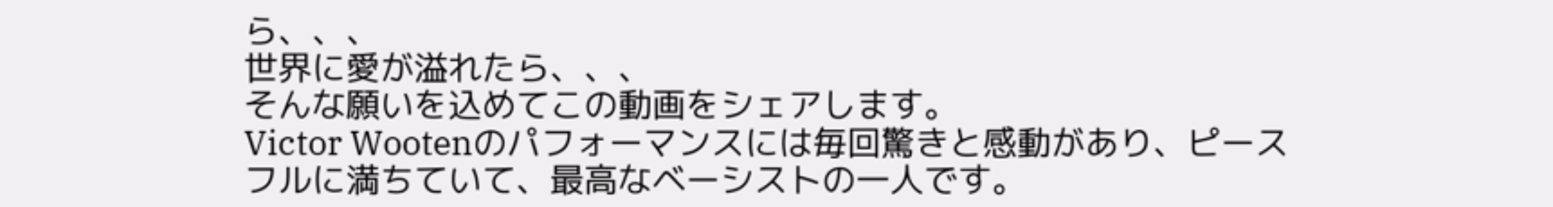ら、、、
世界に愛が溢れたら、、、
そんな願いを込めてこの動画をシェアします。
Victor Wootenのパフォーマンスには毎回驚きと感動があり、ピースフルに満ちていて、最高なベーシストの一人です。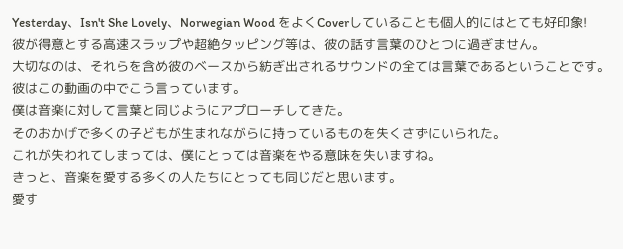Yesterday、Isn't She Lovely、Norwegian Wood をよくCoverしていることも個人的にはとても好印象!
彼が得意とする高速スラップや超絶タッピング等は、彼の話す言葉のひとつに過ぎません。
大切なのは、それらを含め彼のベースから紡ぎ出されるサウンドの全ては言葉であるということです。
彼はこの動画の中でこう言っています。
僕は音楽に対して言葉と同じようにアプローチしてきた。
そのおかげで多くの子どもが生まれながらに持っているものを失くさずにいられた。
これが失われてしまっては、僕にとっては音楽をやる意味を失いますね。
きっと、音楽を愛する多くの人たちにとっても同じだと思います。
愛す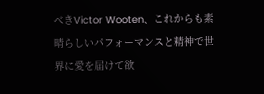べきVictor Wooten、これからも素晴らしいパフォーマンスと精神で世界に愛を届けて欲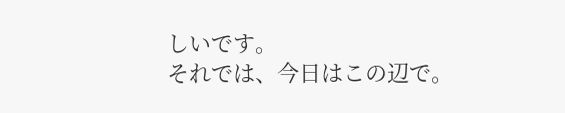しいです。
それでは、今日はこの辺で。